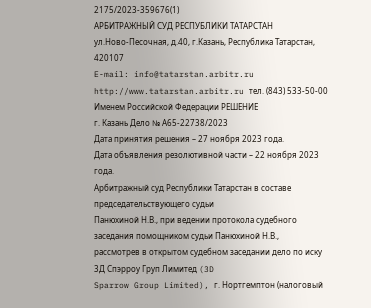2175/2023-359676(1)
АРБИТРАЖНЫЙ СУД РЕСПУБЛИКИ ТАТАРСТАН
ул.Ново-Песочная, д.40, г.Казань, Республика Татарстан, 420107
E-mail: info@tatarstan.arbitr.ru http://www.tatarstan.arbitr.ru тел. (843) 533-50-00
Именем Российской Федерации РЕШЕНИЕ
г. Казань Дело № А65-22738/2023
Дата принятия решения – 27 ноября 2023 года.
Дата объявления резолютивной части – 22 ноября 2023 года.
Арбитражный суд Республики Татарстан в составе председательствующего судьи
Панюхиной Н.В., при ведении протокола судебного заседания помощником судьи Панюхиной Н.В.,
рассмотрев в открытом судебном заседании дело по иску 3Д Спэрроу Груп Лимитед (3D
Sparrow Group Limited), г. Нортгемптон (налоговый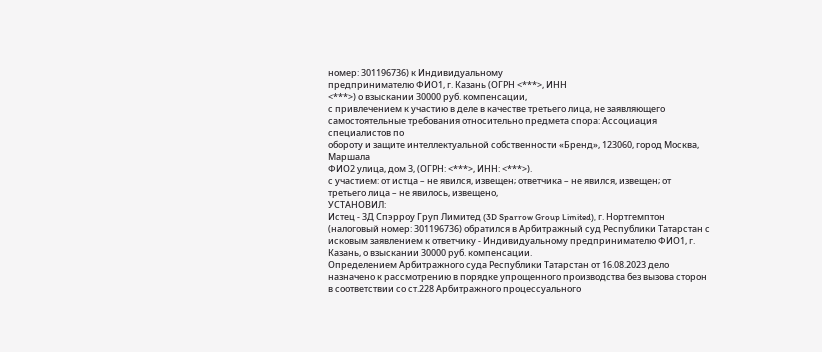номер: 301196736) к Индивидуальному
предпринимателю ФИО1, г. Казань (ОГРН <***>, ИНН
<***>) о взыскании 30000 руб. компенсации,
с привлечением к участию в деле в качестве третьего лица, не заявляющего
самостоятельные требования относительно предмета спора: Ассоциация специалистов по
обороту и защите интеллектуальной собственности «Бренд», 123060, город Москва, Маршала
ФИО2 улица, дом 3, (ОГРН: <***>, ИНН: <***>).
с участием: от истца – не явился, извещен; ответчика – не явился, извещен; от третьего лица – не явилось, извещено,
УСТАНОВИЛ:
Истец - 3Д Спэрроу Груп Лимитед (3D Sparrow Group Limited), г. Нортгемптон (налоговый номер: 301196736) обратился в Арбитражный суд Республики Татарстан с исковым заявлением к ответчику - Индивидуальному предпринимателю ФИО1, г. Казань, о взыскании 30000 руб. компенсации.
Определением Арбитражного суда Республики Татарстан от 16.08.2023 дело назначено к рассмотрению в порядке упрощенного производства без вызова сторон в соответствии со ст.228 Арбитражного процессуального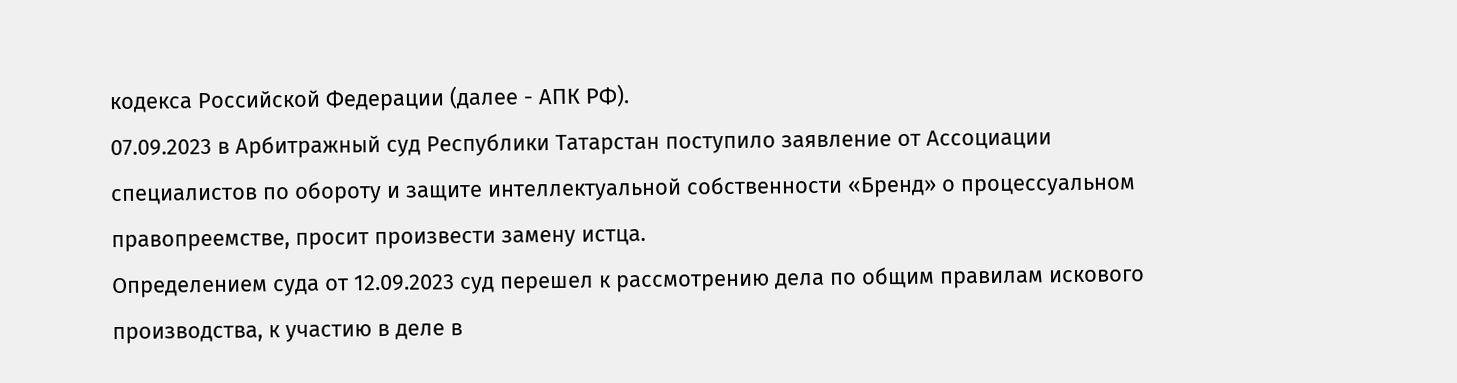кодекса Российской Федерации (далее - АПК РФ).
07.09.2023 в Арбитражный суд Республики Татарстан поступило заявление от Ассоциации специалистов по обороту и защите интеллектуальной собственности «Бренд» о процессуальном правопреемстве, просит произвести замену истца.
Определением суда от 12.09.2023 суд перешел к рассмотрению дела по общим правилам искового производства, к участию в деле в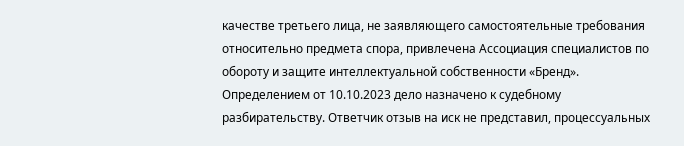качестве третьего лица, не заявляющего самостоятельные требования относительно предмета спора, привлечена Ассоциация специалистов по обороту и защите интеллектуальной собственности «Бренд».
Определением от 10.10.2023 дело назначено к судебному разбирательству. Ответчик отзыв на иск не представил, процессуальных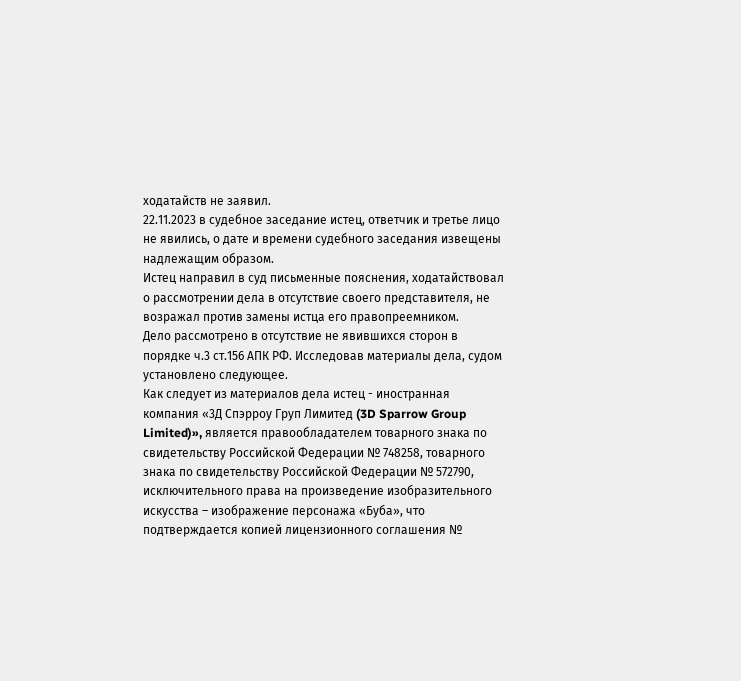ходатайств не заявил.
22.11.2023 в судебное заседание истец, ответчик и третье лицо не явились, о дате и времени судебного заседания извещены надлежащим образом.
Истец направил в суд письменные пояснения, ходатайствовал о рассмотрении дела в отсутствие своего представителя, не возражал против замены истца его правопреемником.
Дело рассмотрено в отсутствие не явившихся сторон в порядке ч.3 ст.156 АПК РФ. Исследовав материалы дела, судом установлено следующее.
Как следует из материалов дела истец - иностранная компания «3Д Спэрроу Груп Лимитед (3D Sparrow Group Limited)», является правообладателем товарного знака по свидетельству Российской Федерации № 748258, товарного знака по свидетельству Российской Федерации № 572790, исключительного права на произведение изобразительного искусства – изображение персонажа «Буба», что подтверждается копией лицензионного соглашения №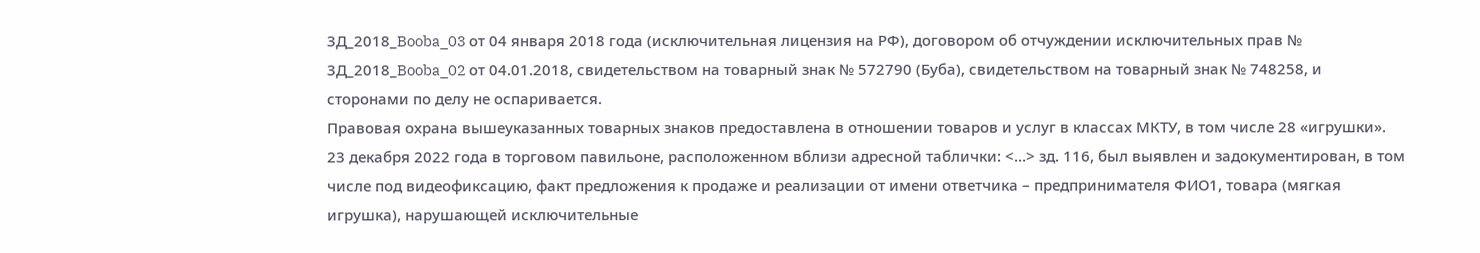3Д_2018_Booba_03 от 04 января 2018 года (исключительная лицензия на РФ), договором об отчуждении исключительных прав № 3Д_2018_Booba_02 от 04.01.2018, свидетельством на товарный знак № 572790 (Буба), свидетельством на товарный знак № 748258, и сторонами по делу не оспаривается.
Правовая охрана вышеуказанных товарных знаков предоставлена в отношении товаров и услуг в классах МКТУ, в том числе 28 «игрушки».
23 декабря 2022 года в торговом павильоне, расположенном вблизи адресной таблички: <...> зд. 116, был выявлен и задокументирован, в том числе под видеофиксацию, факт предложения к продаже и реализации от имени ответчика – предпринимателя ФИО1, товара (мягкая игрушка), нарушающей исключительные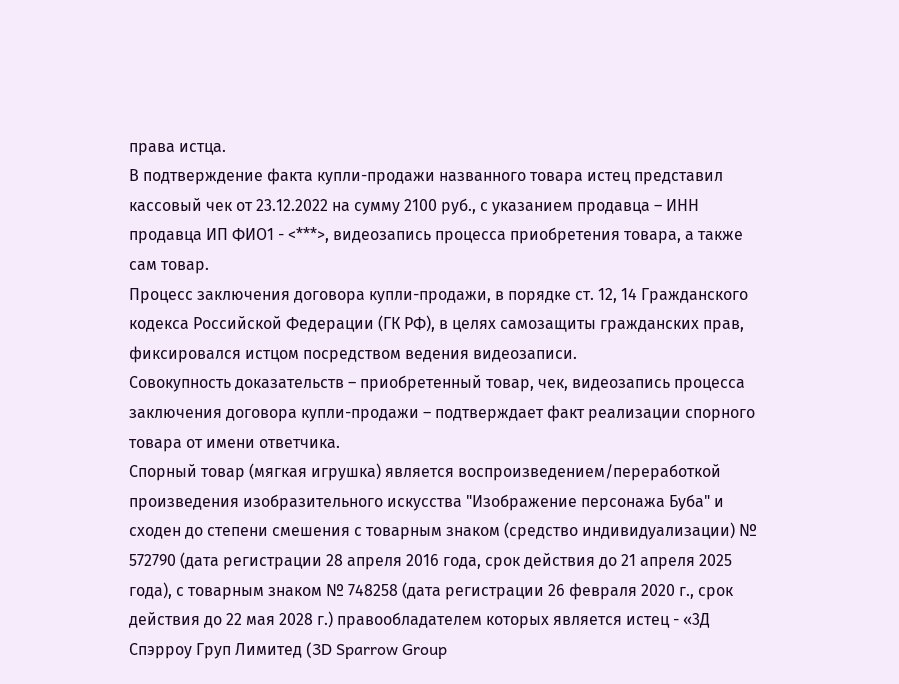права истца.
В подтверждение факта купли-продажи названного товара истец представил кассовый чек от 23.12.2022 на сумму 2100 руб., с указанием продавца – ИНН продавца ИП ФИО1 - <***>, видеозапись процесса приобретения товара, а также сам товар.
Процесс заключения договора купли-продажи, в порядке ст. 12, 14 Гражданского кодекса Российской Федерации (ГК РФ), в целях самозащиты гражданских прав, фиксировался истцом посредством ведения видеозаписи.
Совокупность доказательств – приобретенный товар, чек, видеозапись процесса заключения договора купли-продажи – подтверждает факт реализации спорного товара от имени ответчика.
Спорный товар (мягкая игрушка) является воспроизведением/переработкой произведения изобразительного искусства "Изображение персонажа Буба" и сходен до степени смешения с товарным знаком (средство индивидуализации) № 572790 (дата регистрации 28 апреля 2016 года, срок действия до 21 апреля 2025 года), с товарным знаком № 748258 (дата регистрации 26 февраля 2020 г., срок действия до 22 мая 2028 г.) правообладателем которых является истец - «3Д Спэрроу Груп Лимитед (3D Sparrow Group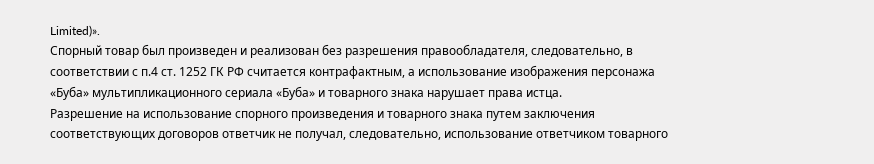Limited)».
Спорный товар был произведен и реализован без разрешения правообладателя, следовательно, в соответствии с п.4 ст. 1252 ГК РФ считается контрафактным, а использование изображения персонажа «Буба» мультипликационного сериала «Буба» и товарного знака нарушает права истца.
Разрешение на использование спорного произведения и товарного знака путем заключения соответствующих договоров ответчик не получал, следовательно, использование ответчиком товарного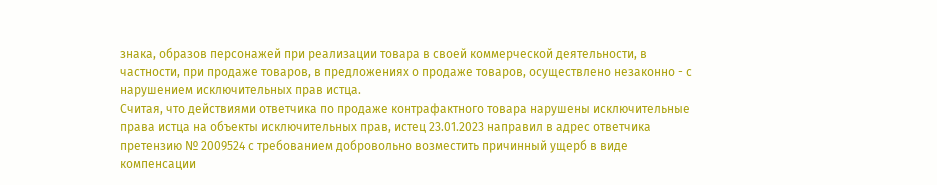знака, образов персонажей при реализации товара в своей коммерческой деятельности, в частности, при продаже товаров, в предложениях о продаже товаров, осуществлено незаконно - с нарушением исключительных прав истца.
Считая, что действиями ответчика по продаже контрафактного товара нарушены исключительные права истца на объекты исключительных прав, истец 23.01.2023 направил в адрес ответчика претензию № 2009524 с требованием добровольно возместить причинный ущерб в виде компенсации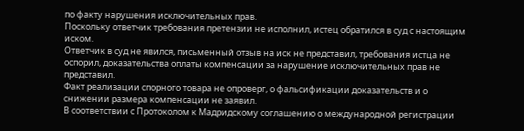по факту нарушения исключительных прав.
Поскольку ответчик требования претензии не исполнил, истец обратился в суд с настоящим иском.
Ответчик в суд не явился, письменный отзыв на иск не представил, требования истца не оспорил, доказательства оплаты компенсации за нарушение исключительных прав не представил.
Факт реализации спорного товара не опроверг, о фальсификации доказательств и о снижении размера компенсации не заявил.
В соответствии с Протоколом к Мадридскому соглашению о международной регистрации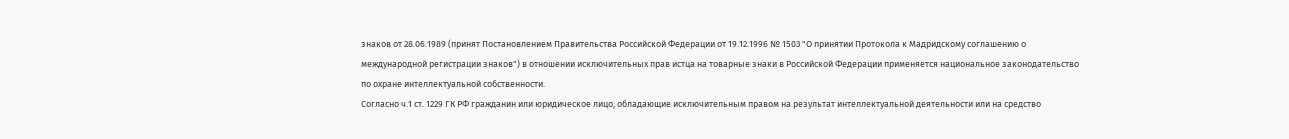знаков от 28.06.1989 (принят Постановлением Правительства Российской Федерации от 19.12.1996 № 1503 "О принятии Протокола к Мадридскому соглашению о международной регистрации знаков") в отношении исключительных прав истца на товарные знаки в Российской Федерации применяется национальное законодательство по охране интеллектуальной собственности.
Согласно ч.1 ст. 1229 ГК РФ гражданин или юридическое лицо, обладающие исключительным правом на результат интеллектуальной деятельности или на средство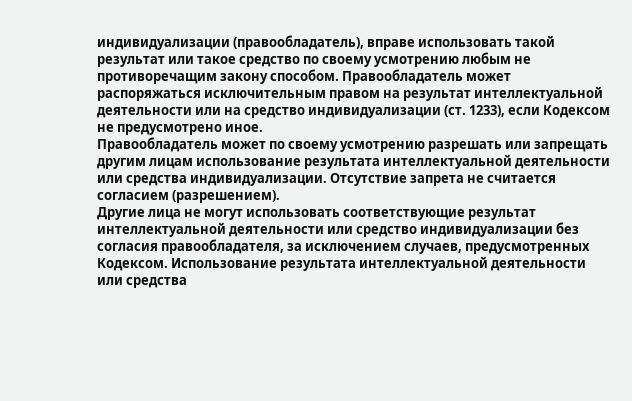индивидуализации (правообладатель), вправе использовать такой результат или такое средство по своему усмотрению любым не противоречащим закону способом. Правообладатель может распоряжаться исключительным правом на результат интеллектуальной деятельности или на средство индивидуализации (ст. 1233), если Кодексом не предусмотрено иное.
Правообладатель может по своему усмотрению разрешать или запрещать другим лицам использование результата интеллектуальной деятельности или средства индивидуализации. Отсутствие запрета не считается согласием (разрешением).
Другие лица не могут использовать соответствующие результат интеллектуальной деятельности или средство индивидуализации без согласия правообладателя, за исключением случаев, предусмотренных Кодексом. Использование результата интеллектуальной деятельности или средства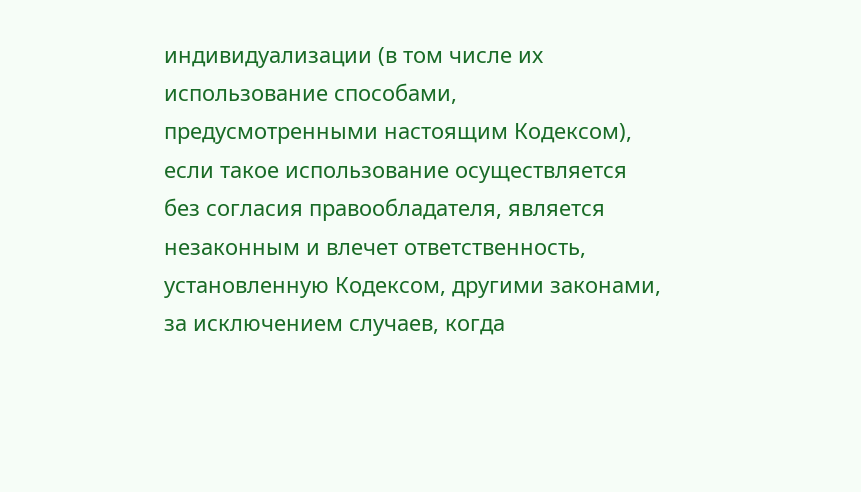индивидуализации (в том числе их использование способами, предусмотренными настоящим Кодексом), если такое использование осуществляется без согласия правообладателя, является незаконным и влечет ответственность, установленную Кодексом, другими законами, за исключением случаев, когда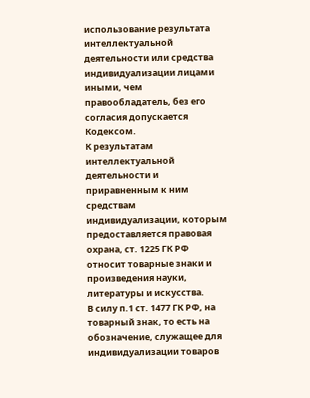использование результата интеллектуальной деятельности или средства индивидуализации лицами иными, чем правообладатель, без его согласия допускается Кодексом.
К результатам интеллектуальной деятельности и приравненным к ним средствам индивидуализации, которым предоставляется правовая охрана, ст. 1225 ГК РФ относит товарные знаки и произведения науки, литературы и искусства.
В силу п.1 ст. 1477 ГК РФ, на товарный знак, то есть на обозначение, служащее для индивидуализации товаров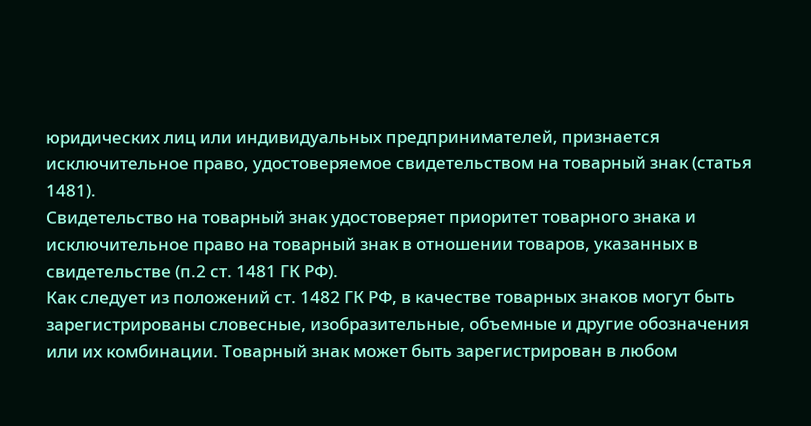юридических лиц или индивидуальных предпринимателей, признается исключительное право, удостоверяемое свидетельством на товарный знак (статья 1481).
Свидетельство на товарный знак удостоверяет приоритет товарного знака и исключительное право на товарный знак в отношении товаров, указанных в свидетельстве (п.2 ст. 1481 ГК РФ).
Как следует из положений ст. 1482 ГК РФ, в качестве товарных знаков могут быть зарегистрированы словесные, изобразительные, объемные и другие обозначения или их комбинации. Товарный знак может быть зарегистрирован в любом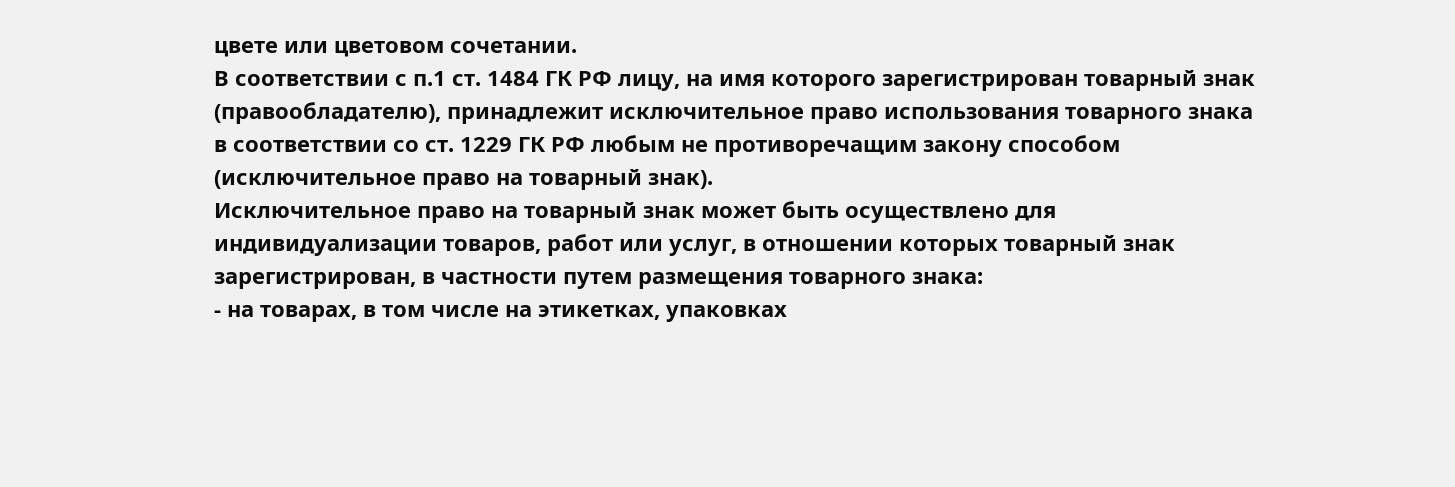цвете или цветовом сочетании.
В соответствии с п.1 ст. 1484 ГК РФ лицу, на имя которого зарегистрирован товарный знак (правообладателю), принадлежит исключительное право использования товарного знака в соответствии со ст. 1229 ГК РФ любым не противоречащим закону способом (исключительное право на товарный знак).
Исключительное право на товарный знак может быть осуществлено для индивидуализации товаров, работ или услуг, в отношении которых товарный знак зарегистрирован, в частности путем размещения товарного знака:
- на товарах, в том числе на этикетках, упаковках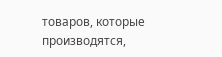товаров, которые производятся,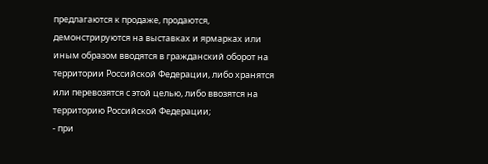предлагаются к продаже, продаются, демонстрируются на выставках и ярмарках или иным образом вводятся в гражданский оборот на территории Российской Федерации, либо хранятся или перевозятся с этой целью, либо ввозятся на территорию Российской Федерации;
- при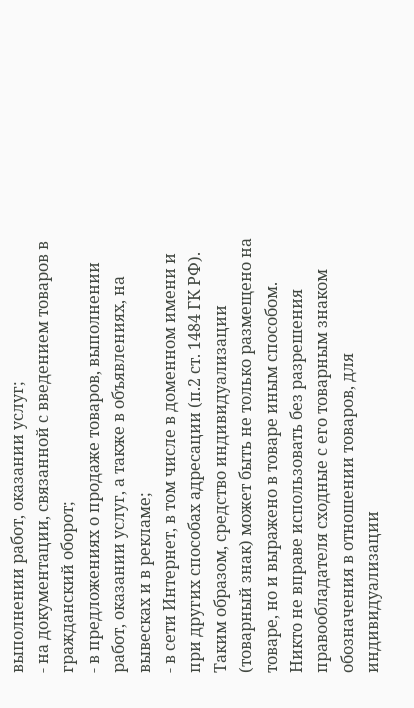выполнении работ, оказании услуг;
- на документации, связанной с введением товаров в гражданский оборот;
- в предложениях о продаже товаров, выполнении работ, оказании услуг, а также в объявлениях, на вывесках и в рекламе;
- в сети Интернет, в том числе в доменном имени и при других способах адресации (п.2 ст. 1484 ГК РФ).
Таким образом, средство индивидуализации (товарный знак) может быть не только размещено на товаре, но и выражено в товаре иным способом.
Никто не вправе использовать без разрешения правообладателя сходные с его товарным знаком обозначения в отношении товаров, для индивидуализации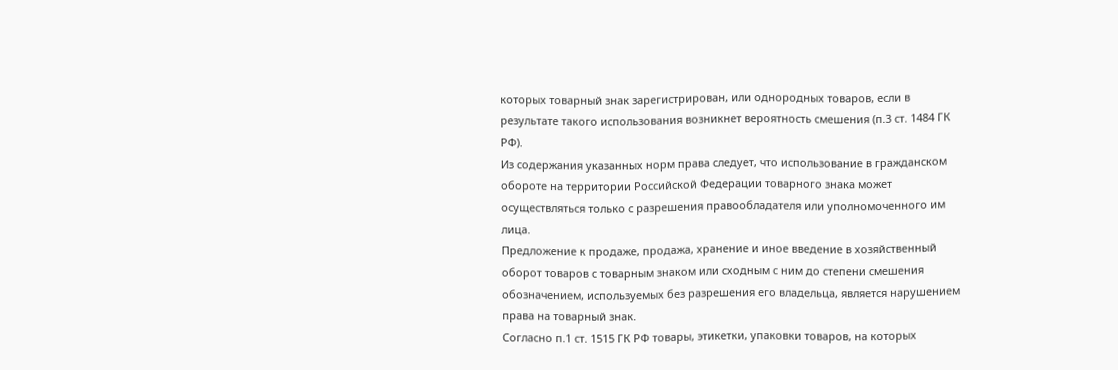которых товарный знак зарегистрирован, или однородных товаров, если в результате такого использования возникнет вероятность смешения (п.3 ст. 1484 ГК РФ).
Из содержания указанных норм права следует, что использование в гражданском обороте на территории Российской Федерации товарного знака может осуществляться только с разрешения правообладателя или уполномоченного им лица.
Предложение к продаже, продажа, хранение и иное введение в хозяйственный оборот товаров с товарным знаком или сходным с ним до степени смешения обозначением, используемых без разрешения его владельца, является нарушением права на товарный знак.
Согласно п.1 ст. 1515 ГК РФ товары, этикетки, упаковки товаров, на которых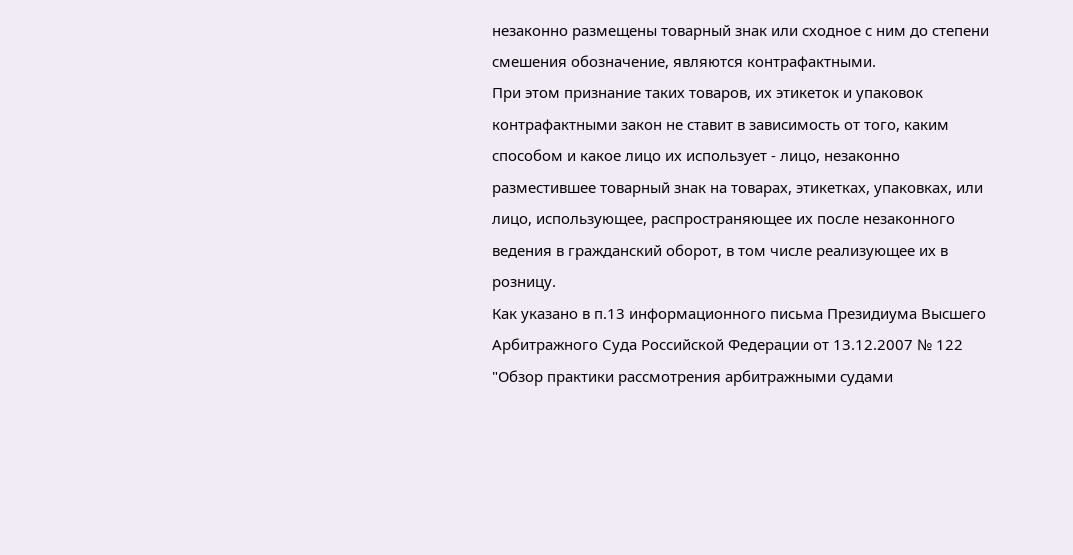незаконно размещены товарный знак или сходное с ним до степени смешения обозначение, являются контрафактными.
При этом признание таких товаров, их этикеток и упаковок контрафактными закон не ставит в зависимость от того, каким способом и какое лицо их использует - лицо, незаконно разместившее товарный знак на товарах, этикетках, упаковках, или лицо, использующее, распространяющее их после незаконного ведения в гражданский оборот, в том числе реализующее их в розницу.
Как указано в п.13 информационного письма Президиума Высшего Арбитражного Суда Российской Федерации от 13.12.2007 № 122 "Обзор практики рассмотрения арбитражными судами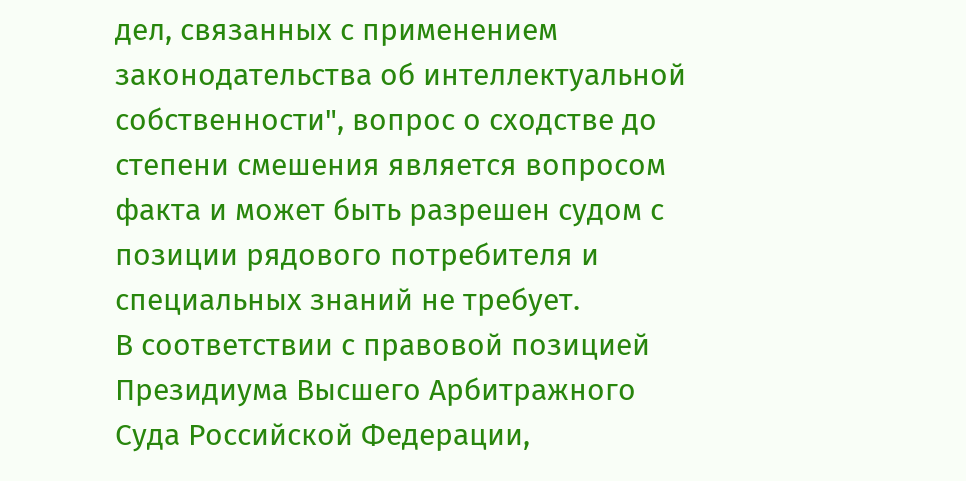дел, связанных с применением законодательства об интеллектуальной собственности", вопрос о сходстве до степени смешения является вопросом факта и может быть разрешен судом с позиции рядового потребителя и специальных знаний не требует.
В соответствии с правовой позицией Президиума Высшего Арбитражного Суда Российской Федерации,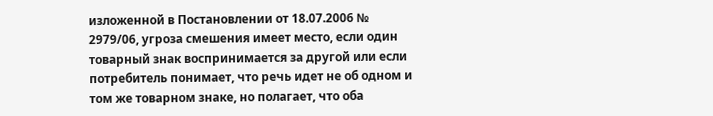изложенной в Постановлении от 18.07.2006 № 2979/06, угроза смешения имеет место, если один товарный знак воспринимается за другой или если потребитель понимает, что речь идет не об одном и том же товарном знаке, но полагает, что оба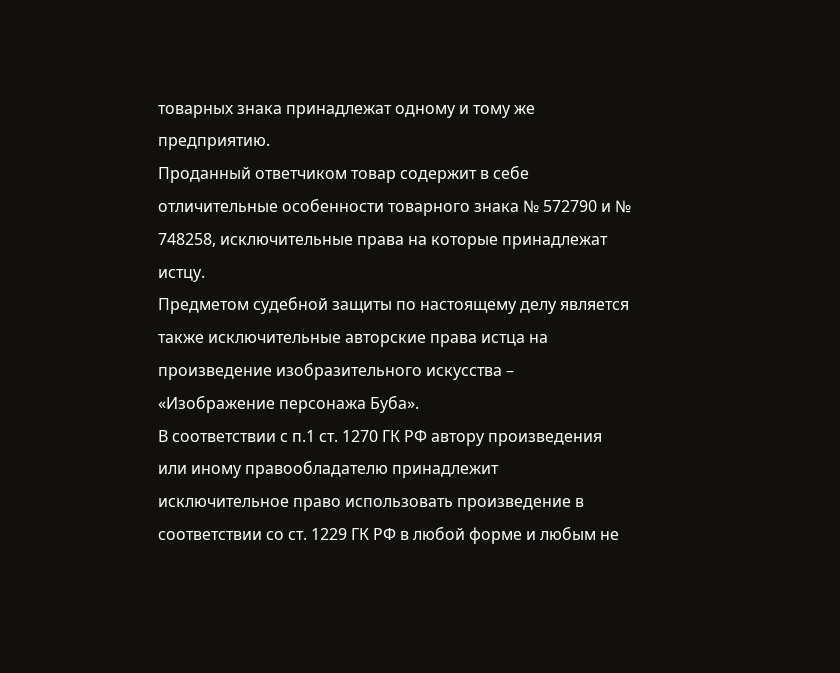товарных знака принадлежат одному и тому же предприятию.
Проданный ответчиком товар содержит в себе отличительные особенности товарного знака № 572790 и № 748258, исключительные права на которые принадлежат истцу.
Предметом судебной защиты по настоящему делу является также исключительные авторские права истца на произведение изобразительного искусства – «Изображение персонажа Буба».
В соответствии с п.1 ст. 1270 ГК РФ автору произведения или иному правообладателю принадлежит исключительное право использовать произведение в соответствии со ст. 1229 ГК РФ в любой форме и любым не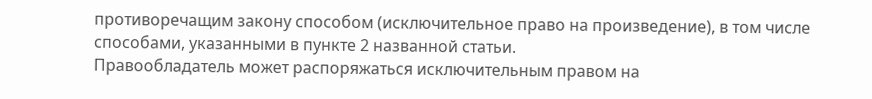противоречащим закону способом (исключительное право на произведение), в том числе способами, указанными в пункте 2 названной статьи.
Правообладатель может распоряжаться исключительным правом на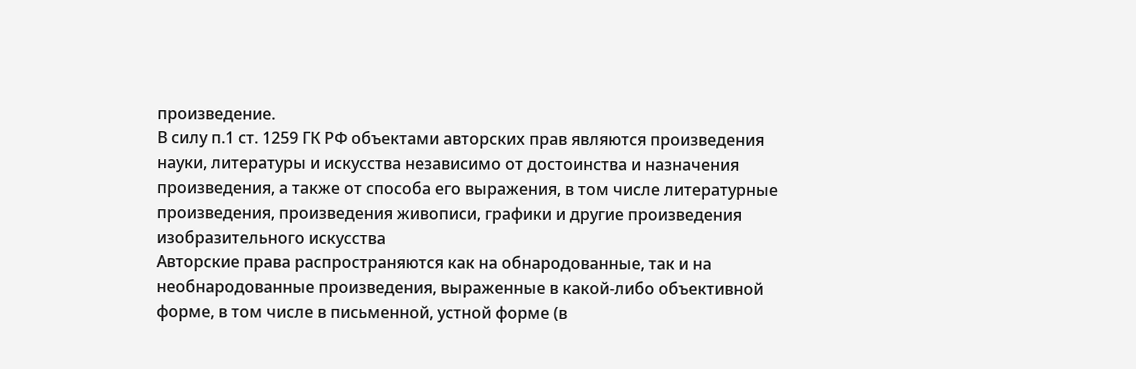произведение.
В силу п.1 ст. 1259 ГК РФ объектами авторских прав являются произведения науки, литературы и искусства независимо от достоинства и назначения произведения, а также от способа его выражения, в том числе литературные произведения, произведения живописи, графики и другие произведения изобразительного искусства
Авторские права распространяются как на обнародованные, так и на необнародованные произведения, выраженные в какой-либо объективной форме, в том числе в письменной, устной форме (в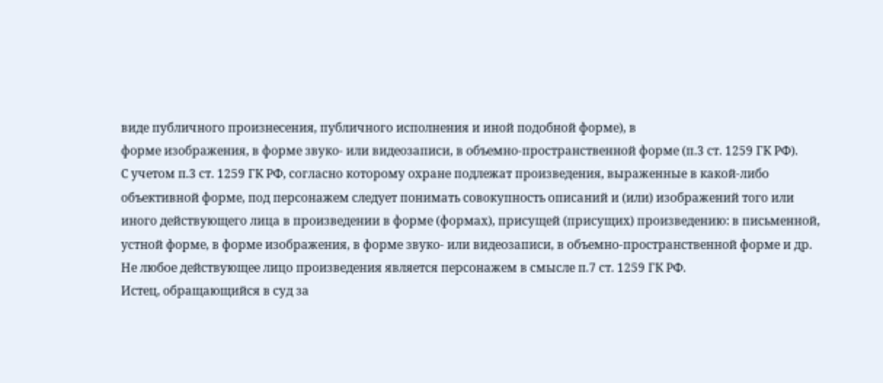виде публичного произнесения, публичного исполнения и иной подобной форме), в
форме изображения, в форме звуко- или видеозаписи, в объемно-пространственной форме (п.3 ст. 1259 ГК РФ).
С учетом п.3 ст. 1259 ГК РФ, согласно которому охране подлежат произведения, выраженные в какой-либо объективной форме, под персонажем следует понимать совокупность описаний и (или) изображений того или иного действующего лица в произведении в форме (формах), присущей (присущих) произведению: в письменной, устной форме, в форме изображения, в форме звуко- или видеозаписи, в объемно-пространственной форме и др.
Не любое действующее лицо произведения является персонажем в смысле п.7 ст. 1259 ГК РФ.
Истец, обращающийся в суд за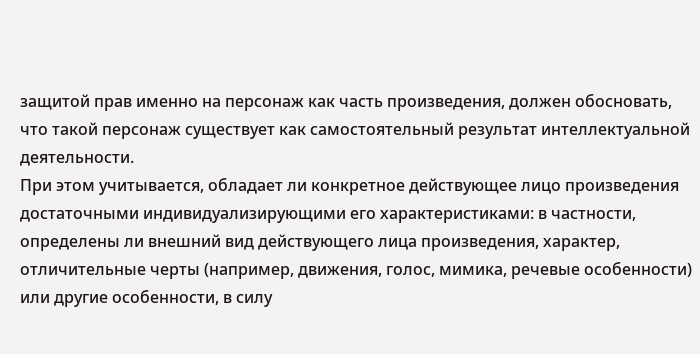защитой прав именно на персонаж как часть произведения, должен обосновать, что такой персонаж существует как самостоятельный результат интеллектуальной деятельности.
При этом учитывается, обладает ли конкретное действующее лицо произведения достаточными индивидуализирующими его характеристиками: в частности, определены ли внешний вид действующего лица произведения, характер, отличительные черты (например, движения, голос, мимика, речевые особенности) или другие особенности, в силу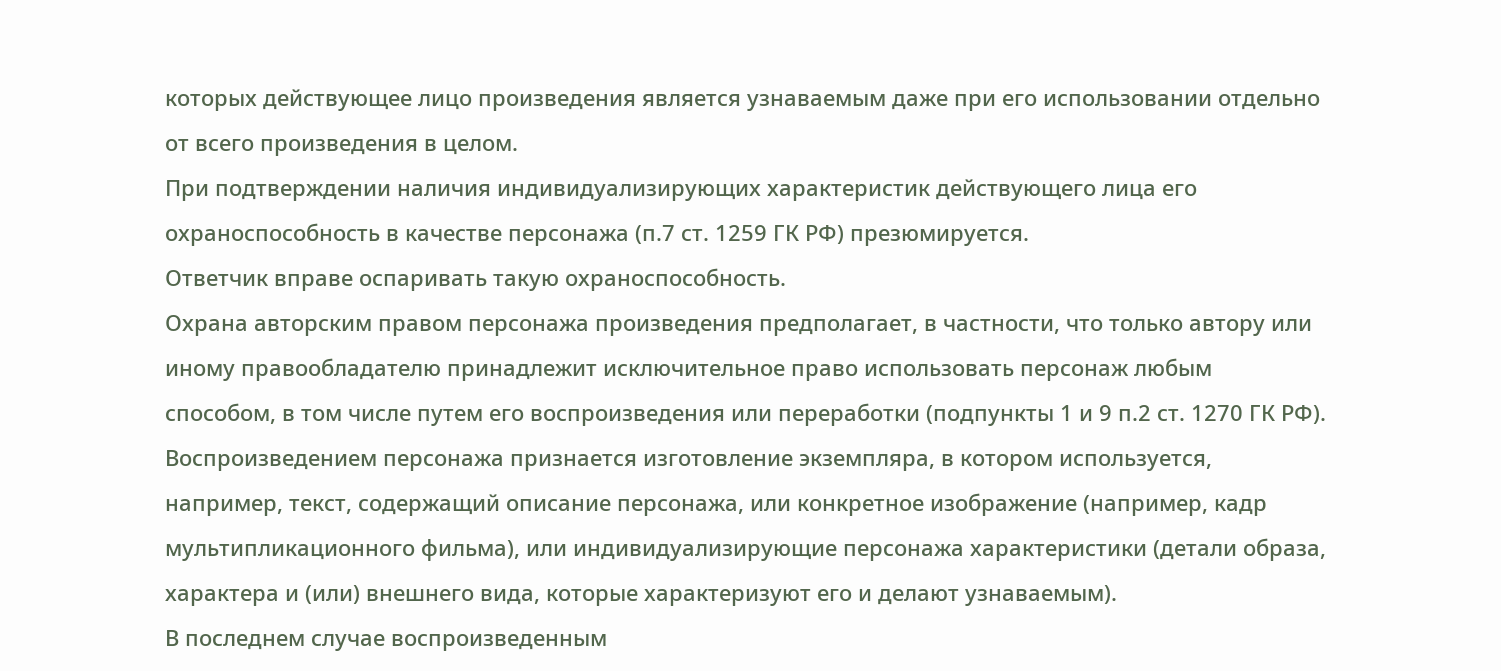которых действующее лицо произведения является узнаваемым даже при его использовании отдельно от всего произведения в целом.
При подтверждении наличия индивидуализирующих характеристик действующего лица его охраноспособность в качестве персонажа (п.7 ст. 1259 ГК РФ) презюмируется.
Ответчик вправе оспаривать такую охраноспособность.
Охрана авторским правом персонажа произведения предполагает, в частности, что только автору или иному правообладателю принадлежит исключительное право использовать персонаж любым способом, в том числе путем его воспроизведения или переработки (подпункты 1 и 9 п.2 ст. 1270 ГК РФ).
Воспроизведением персонажа признается изготовление экземпляра, в котором используется, например, текст, содержащий описание персонажа, или конкретное изображение (например, кадр мультипликационного фильма), или индивидуализирующие персонажа характеристики (детали образа, характера и (или) внешнего вида, которые характеризуют его и делают узнаваемым).
В последнем случае воспроизведенным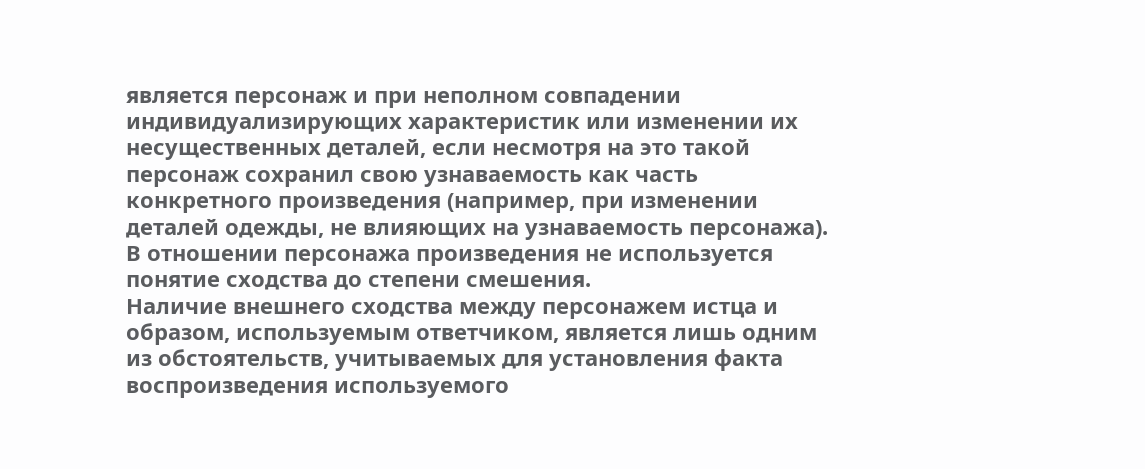является персонаж и при неполном совпадении индивидуализирующих характеристик или изменении их несущественных деталей, если несмотря на это такой персонаж сохранил свою узнаваемость как часть конкретного произведения (например, при изменении деталей одежды, не влияющих на узнаваемость персонажа).
В отношении персонажа произведения не используется понятие сходства до степени смешения.
Наличие внешнего сходства между персонажем истца и образом, используемым ответчиком, является лишь одним из обстоятельств, учитываемых для установления факта воспроизведения используемого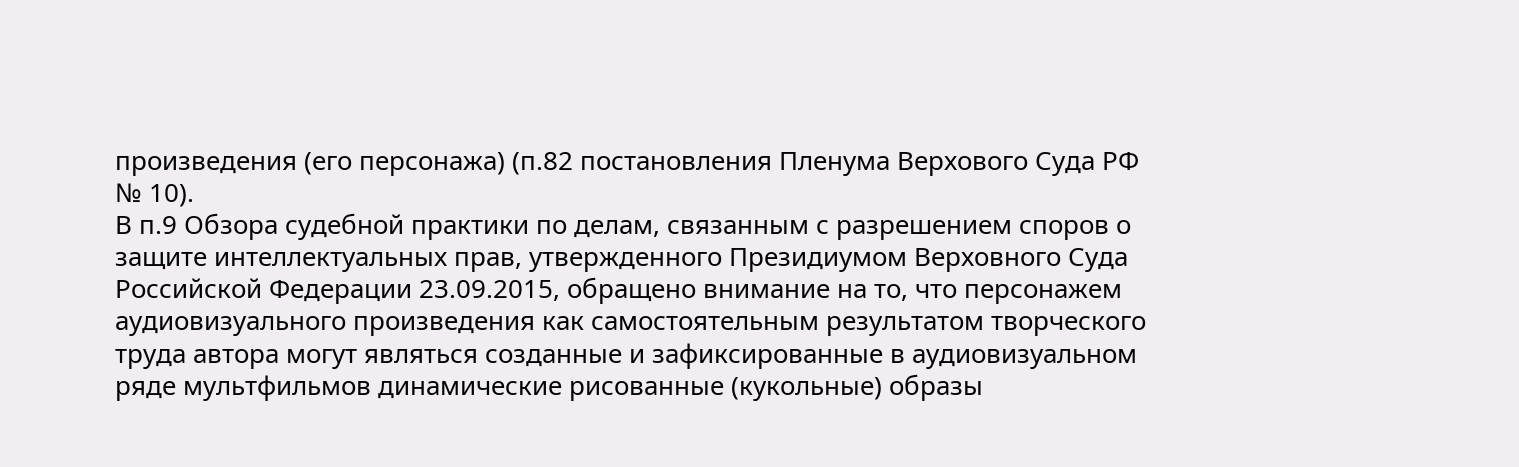произведения (его персонажа) (п.82 постановления Пленума Верхового Суда РФ № 10).
В п.9 Обзора судебной практики по делам, связанным с разрешением споров о защите интеллектуальных прав, утвержденного Президиумом Верховного Суда Российской Федерации 23.09.2015, обращено внимание на то, что персонажем аудиовизуального произведения как самостоятельным результатом творческого труда автора могут являться созданные и зафиксированные в аудиовизуальном ряде мультфильмов динамические рисованные (кукольные) образы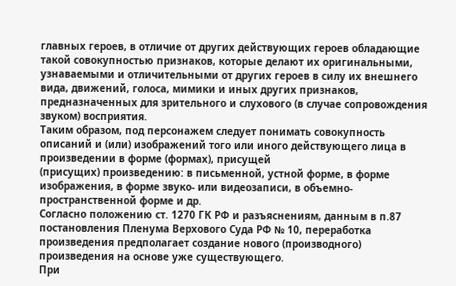главных героев, в отличие от других действующих героев обладающие такой совокупностью признаков, которые делают их оригинальными, узнаваемыми и отличительными от других героев в силу их внешнего вида, движений, голоса, мимики и иных других признаков, предназначенных для зрительного и слухового (в случае сопровождения звуком) восприятия.
Таким образом, под персонажем следует понимать совокупность описаний и (или) изображений того или иного действующего лица в произведении в форме (формах), присущей
(присущих) произведению: в письменной, устной форме, в форме изображения, в форме звуко- или видеозаписи, в объемно-пространственной форме и др.
Согласно положению ст. 1270 ГК РФ и разъяснениям, данным в п.87 постановления Пленума Верхового Суда РФ № 10, переработка произведения предполагает создание нового (производного) произведения на основе уже существующего.
При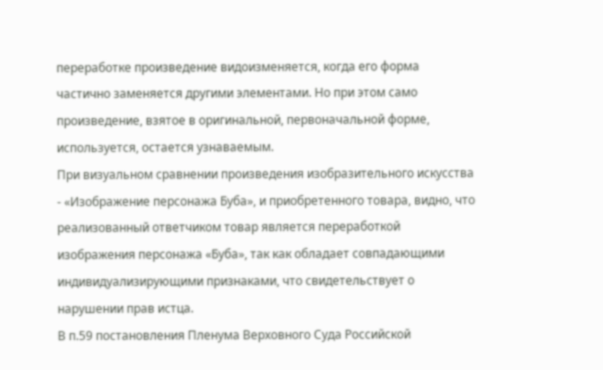переработке произведение видоизменяется, когда его форма частично заменяется другими элементами. Но при этом само произведение, взятое в оригинальной, первоначальной форме, используется, остается узнаваемым.
При визуальном сравнении произведения изобразительного искусства - «Изображение персонажа Буба», и приобретенного товара, видно, что реализованный ответчиком товар является переработкой изображения персонажа «Буба», так как обладает совпадающими индивидуализирующими признаками, что свидетельствует о нарушении прав истца.
В п.59 постановления Пленума Верховного Суда Российской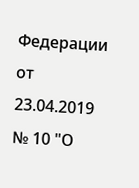Федерации от 23.04.2019 № 10 "О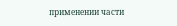применении части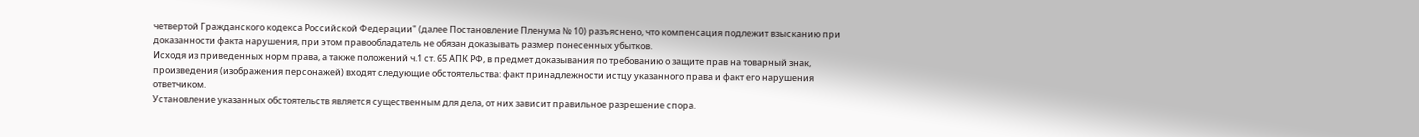четвертой Гражданского кодекса Российской Федерации" (далее Постановление Пленума № 10) разъяснено, что компенсация подлежит взысканию при доказанности факта нарушения, при этом правообладатель не обязан доказывать размер понесенных убытков.
Исходя из приведенных норм права, а также положений ч.1 ст. 65 АПК РФ, в предмет доказывания по требованию о защите прав на товарный знак, произведения (изображения персонажей) входят следующие обстоятельства: факт принадлежности истцу указанного права и факт его нарушения ответчиком.
Установление указанных обстоятельств является существенным для дела, от них зависит правильное разрешение спора.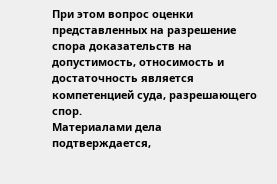При этом вопрос оценки представленных на разрешение спора доказательств на допустимость, относимость и достаточность является компетенцией суда, разрешающего спор.
Материалами дела подтверждается,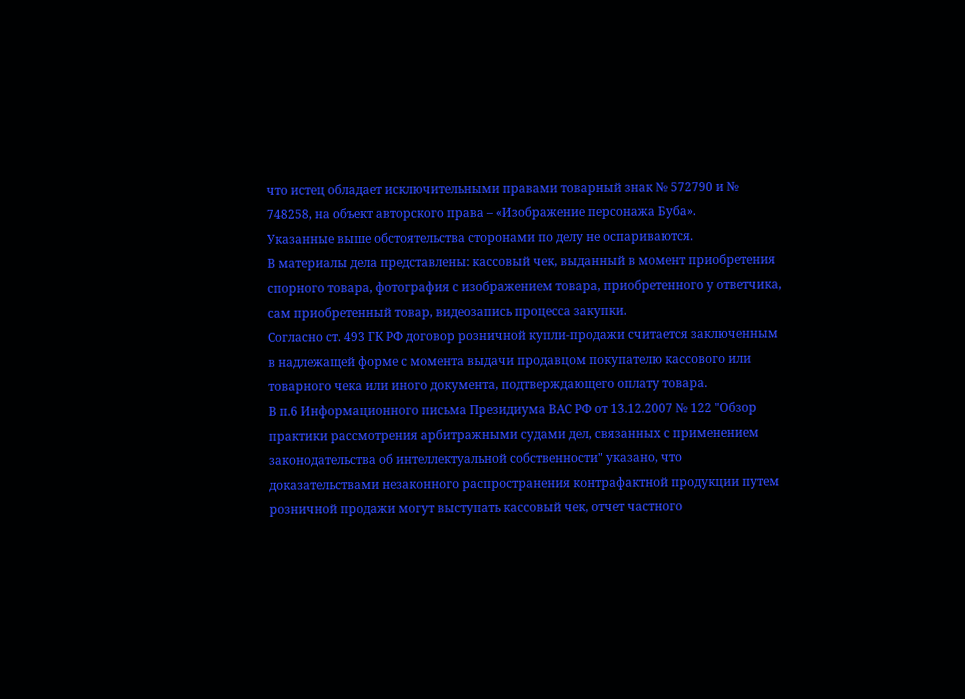что истец обладает исключительными правами товарный знак № 572790 и № 748258, на объект авторского права – «Изображение персонажа Буба».
Указанные выше обстоятельства сторонами по делу не оспариваются.
В материалы дела представлены: кассовый чек, выданный в момент приобретения спорного товара, фотография с изображением товара, приобретенного у ответчика, сам приобретенный товар, видеозапись процесса закупки.
Согласно ст. 493 ГК РФ договор розничной купли-продажи считается заключенным в надлежащей форме с момента выдачи продавцом покупателю кассового или товарного чека или иного документа, подтверждающего оплату товара.
В п.6 Информационного письма Президиума ВАС РФ от 13.12.2007 № 122 "Обзор практики рассмотрения арбитражными судами дел, связанных с применением законодательства об интеллектуальной собственности" указано, что доказательствами незаконного распространения контрафактной продукции путем розничной продажи могут выступать кассовый чек, отчет частного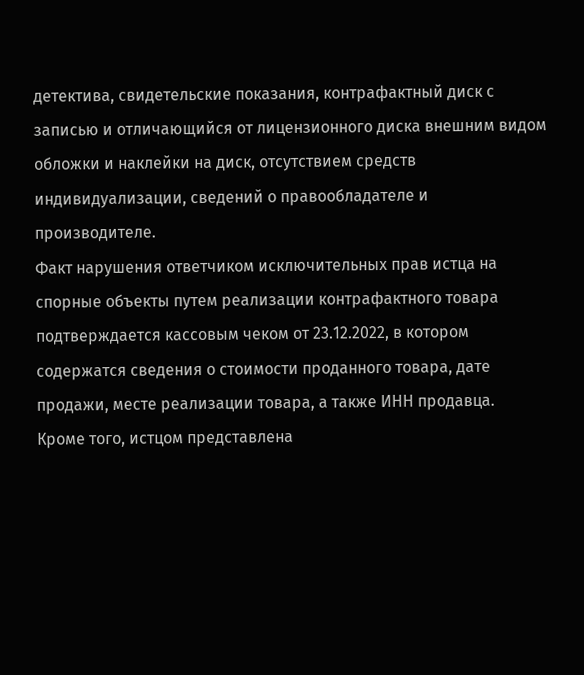детектива, свидетельские показания, контрафактный диск с записью и отличающийся от лицензионного диска внешним видом обложки и наклейки на диск, отсутствием средств индивидуализации, сведений о правообладателе и производителе.
Факт нарушения ответчиком исключительных прав истца на спорные объекты путем реализации контрафактного товара подтверждается кассовым чеком от 23.12.2022, в котором содержатся сведения о стоимости проданного товара, дате продажи, месте реализации товара, а также ИНН продавца.
Кроме того, истцом представлена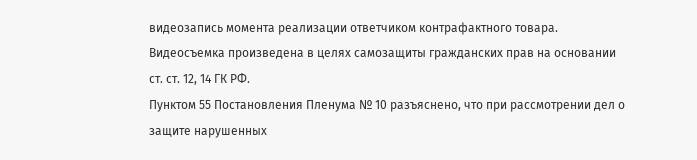видеозапись момента реализации ответчиком контрафактного товара. Видеосъемка произведена в целях самозащиты гражданских прав на основании ст. ст. 12, 14 ГК РФ.
Пунктом 55 Постановления Пленума № 10 разъяснено, что при рассмотрении дел о защите нарушенных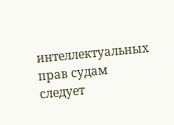интеллектуальных прав судам следует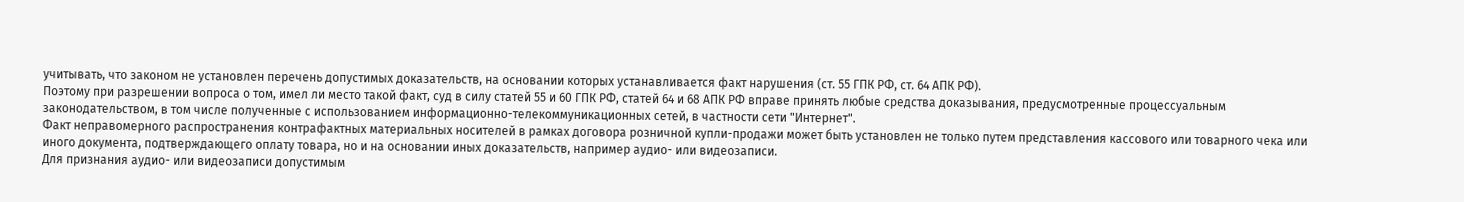учитывать, что законом не установлен перечень допустимых доказательств, на основании которых устанавливается факт нарушения (ст. 55 ГПК РФ, ст. 64 АПК РФ).
Поэтому при разрешении вопроса о том, имел ли место такой факт, суд в силу статей 55 и 60 ГПК РФ, статей 64 и 68 АПК РФ вправе принять любые средства доказывания, предусмотренные процессуальным законодательством, в том числе полученные с использованием информационно-телекоммуникационных сетей, в частности сети "Интернет".
Факт неправомерного распространения контрафактных материальных носителей в рамках договора розничной купли-продажи может быть установлен не только путем представления кассового или товарного чека или иного документа, подтверждающего оплату товара, но и на основании иных доказательств, например аудио- или видеозаписи.
Для признания аудио- или видеозаписи допустимым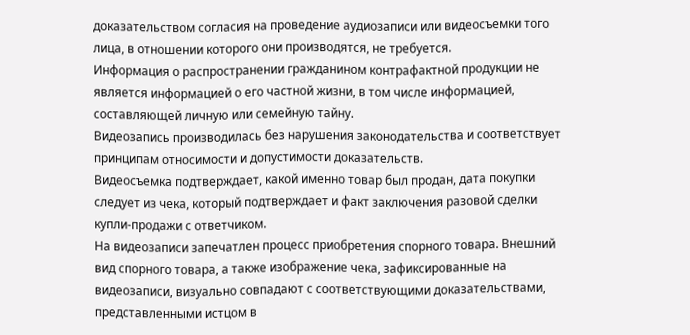доказательством согласия на проведение аудиозаписи или видеосъемки того лица, в отношении которого они производятся, не требуется.
Информация о распространении гражданином контрафактной продукции не является информацией о его частной жизни, в том числе информацией, составляющей личную или семейную тайну.
Видеозапись производилась без нарушения законодательства и соответствует принципам относимости и допустимости доказательств.
Видеосъемка подтверждает, какой именно товар был продан, дата покупки следует из чека, который подтверждает и факт заключения разовой сделки купли-продажи с ответчиком.
На видеозаписи запечатлен процесс приобретения спорного товара. Внешний вид спорного товара, а также изображение чека, зафиксированные на видеозаписи, визуально совпадают с соответствующими доказательствами, представленными истцом в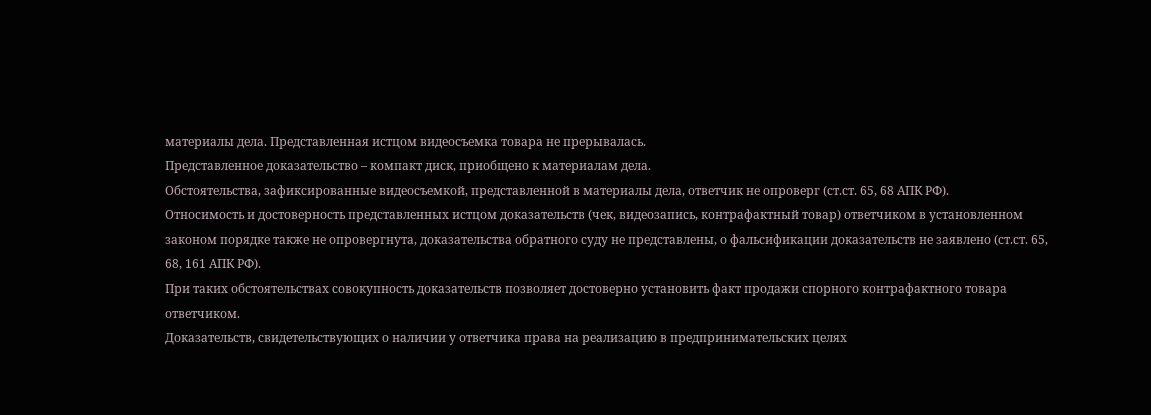материалы дела. Представленная истцом видеосъемка товара не прерывалась.
Представленное доказательство – компакт диск, приобщено к материалам дела.
Обстоятельства, зафиксированные видеосъемкой, представленной в материалы дела, ответчик не опроверг (ст.ст. 65, 68 АПК РФ).
Относимость и достоверность представленных истцом доказательств (чек, видеозапись, контрафактный товар) ответчиком в установленном законом порядке также не опровергнута, доказательства обратного суду не представлены, о фальсификации доказательств не заявлено (ст.ст. 65, 68, 161 АПК РФ).
При таких обстоятельствах совокупность доказательств позволяет достоверно установить факт продажи спорного контрафактного товара ответчиком.
Доказательств, свидетельствующих о наличии у ответчика права на реализацию в предпринимательских целях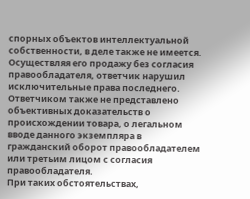спорных объектов интеллектуальной собственности, в деле также не имеется. Осуществляя его продажу без согласия правообладателя, ответчик нарушил исключительные права последнего.
Ответчиком также не представлено объективных доказательств о происхождении товара, о легальном вводе данного экземпляра в гражданский оборот правообладателем или третьим лицом с согласия правообладателя.
При таких обстоятельствах,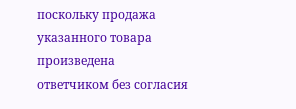поскольку продажа указанного товара произведена ответчиком без согласия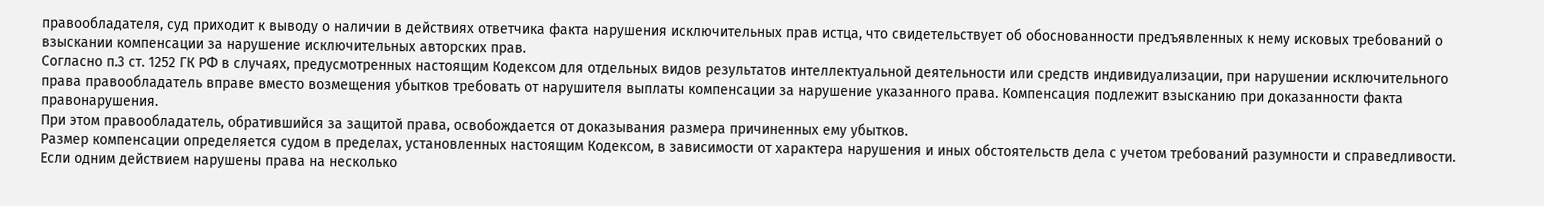правообладателя, суд приходит к выводу о наличии в действиях ответчика факта нарушения исключительных прав истца, что свидетельствует об обоснованности предъявленных к нему исковых требований о взыскании компенсации за нарушение исключительных авторских прав.
Согласно п.3 ст. 1252 ГК РФ в случаях, предусмотренных настоящим Кодексом для отдельных видов результатов интеллектуальной деятельности или средств индивидуализации, при нарушении исключительного права правообладатель вправе вместо возмещения убытков требовать от нарушителя выплаты компенсации за нарушение указанного права. Компенсация подлежит взысканию при доказанности факта правонарушения.
При этом правообладатель, обратившийся за защитой права, освобождается от доказывания размера причиненных ему убытков.
Размер компенсации определяется судом в пределах, установленных настоящим Кодексом, в зависимости от характера нарушения и иных обстоятельств дела с учетом требований разумности и справедливости.
Если одним действием нарушены права на несколько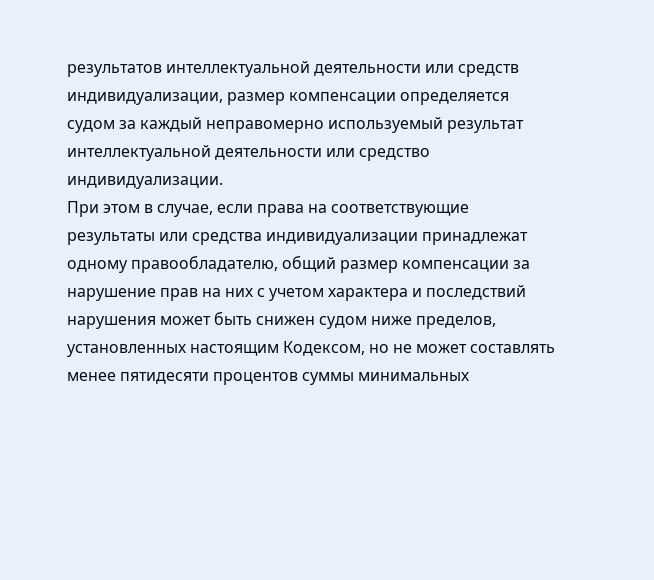результатов интеллектуальной деятельности или средств индивидуализации, размер компенсации определяется судом за каждый неправомерно используемый результат интеллектуальной деятельности или средство индивидуализации.
При этом в случае, если права на соответствующие результаты или средства индивидуализации принадлежат одному правообладателю, общий размер компенсации за нарушение прав на них с учетом характера и последствий нарушения может быть снижен судом ниже пределов, установленных настоящим Кодексом, но не может составлять менее пятидесяти процентов суммы минимальных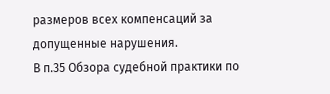размеров всех компенсаций за допущенные нарушения.
В п.35 Обзора судебной практики по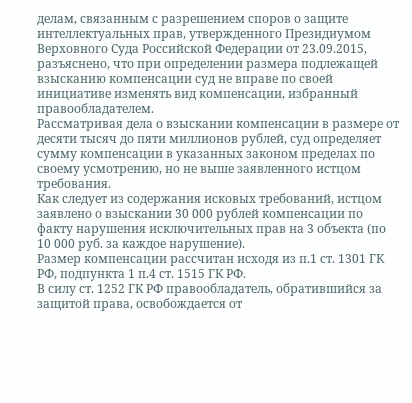делам, связанным с разрешением споров о защите интеллектуальных прав, утвержденного Президиумом Верховного Суда Российской Федерации от 23.09.2015, разъяснено, что при определении размера подлежащей взысканию компенсации суд не вправе по своей инициативе изменять вид компенсации, избранный правообладателем.
Рассматривая дела о взыскании компенсации в размере от десяти тысяч до пяти миллионов рублей, суд определяет сумму компенсации в указанных законом пределах по своему усмотрению, но не выше заявленного истцом требования.
Как следует из содержания исковых требований, истцом заявлено о взыскании 30 000 рублей компенсации по факту нарушения исключительных прав на 3 объекта (по 10 000 руб. за каждое нарушение).
Размер компенсации рассчитан исходя из п.1 ст. 1301 ГК РФ, подпункта 1 п.4 ст. 1515 ГК РФ.
В силу ст. 1252 ГК РФ правообладатель, обратившийся за защитой права, освобождается от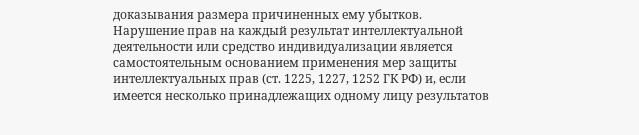доказывания размера причиненных ему убытков.
Нарушение прав на каждый результат интеллектуальной деятельности или средство индивидуализации является самостоятельным основанием применения мер защиты интеллектуальных прав (ст. 1225, 1227, 1252 ГК РФ) и, если имеется несколько принадлежащих одному лицу результатов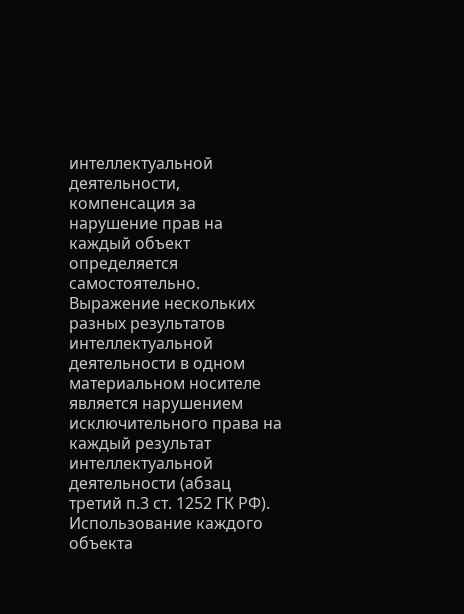интеллектуальной деятельности, компенсация за нарушение прав на каждый объект определяется самостоятельно.
Выражение нескольких разных результатов интеллектуальной деятельности в одном материальном носителе является нарушением исключительного права на каждый результат интеллектуальной деятельности (абзац третий п.3 ст. 1252 ГК РФ).
Использование каждого объекта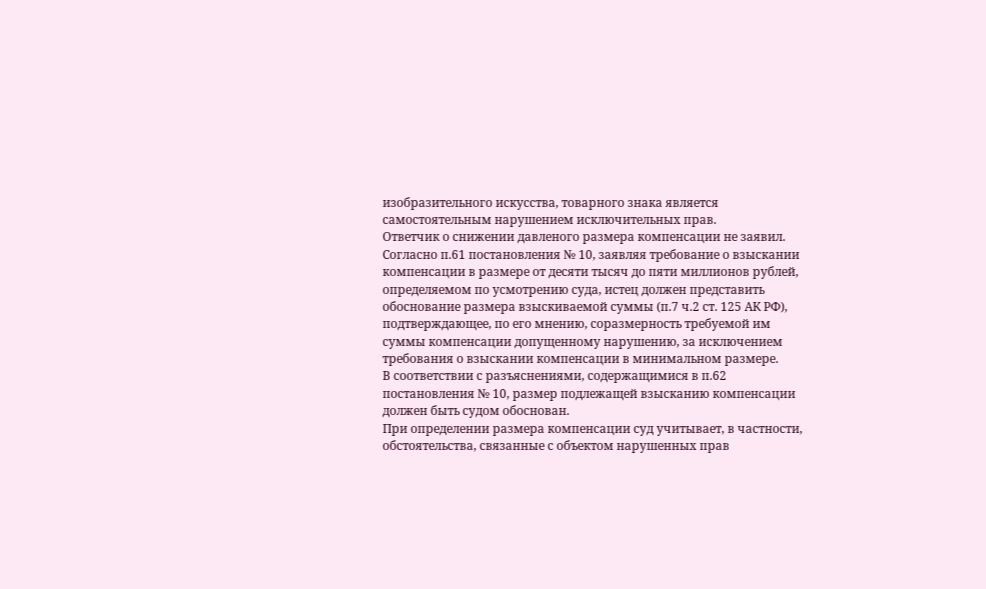изобразительного искусства, товарного знака является самостоятельным нарушением исключительных прав.
Ответчик о снижении давленого размера компенсации не заявил.
Согласно п.61 постановления № 10, заявляя требование о взыскании компенсации в размере от десяти тысяч до пяти миллионов рублей, определяемом по усмотрению суда, истец должен представить обоснование размера взыскиваемой суммы (п.7 ч.2 ст. 125 АК РФ), подтверждающее, по его мнению, соразмерность требуемой им суммы компенсации допущенному нарушению, за исключением требования о взыскании компенсации в минимальном размере.
В соответствии с разъяснениями, содержащимися в п.62 постановления № 10, размер подлежащей взысканию компенсации должен быть судом обоснован.
При определении размера компенсации суд учитывает, в частности, обстоятельства, связанные с объектом нарушенных прав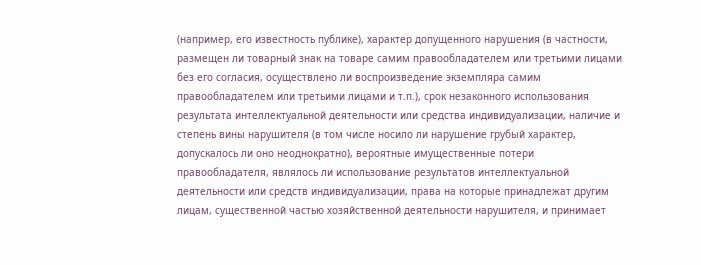(например, его известность публике), характер допущенного нарушения (в частности, размещен ли товарный знак на товаре самим правообладателем или третьими лицами без его согласия, осуществлено ли воспроизведение экземпляра самим правообладателем или третьими лицами и т.п.), срок незаконного использования результата интеллектуальной деятельности или средства индивидуализации, наличие и степень вины нарушителя (в том числе носило ли нарушение грубый характер, допускалось ли оно неоднократно), вероятные имущественные потери правообладателя, являлось ли использование результатов интеллектуальной деятельности или средств индивидуализации, права на которые принадлежат другим лицам, существенной частью хозяйственной деятельности нарушителя, и принимает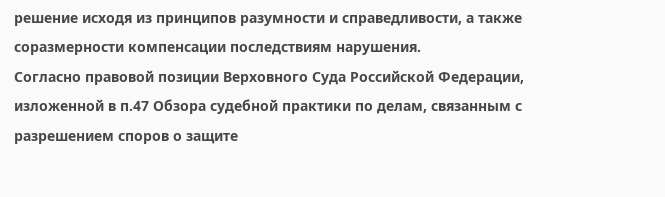решение исходя из принципов разумности и справедливости, а также соразмерности компенсации последствиям нарушения.
Согласно правовой позиции Верховного Суда Российской Федерации, изложенной в п.47 Обзора судебной практики по делам, связанным с разрешением споров о защите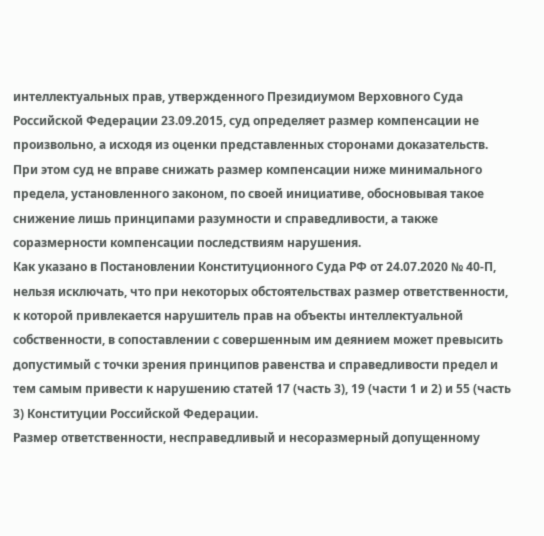интеллектуальных прав, утвержденного Президиумом Верховного Суда Российской Федерации 23.09.2015, суд определяет размер компенсации не произвольно, а исходя из оценки представленных сторонами доказательств.
При этом суд не вправе снижать размер компенсации ниже минимального предела, установленного законом, по своей инициативе, обосновывая такое снижение лишь принципами разумности и справедливости, а также соразмерности компенсации последствиям нарушения.
Как указано в Постановлении Конституционного Суда РФ от 24.07.2020 № 40-П, нельзя исключать, что при некоторых обстоятельствах размер ответственности, к которой привлекается нарушитель прав на объекты интеллектуальной собственности, в сопоставлении с совершенным им деянием может превысить допустимый с точки зрения принципов равенства и справедливости предел и тем самым привести к нарушению статей 17 (часть 3), 19 (части 1 и 2) и 55 (часть 3) Конституции Российской Федерации.
Размер ответственности, несправедливый и несоразмерный допущенному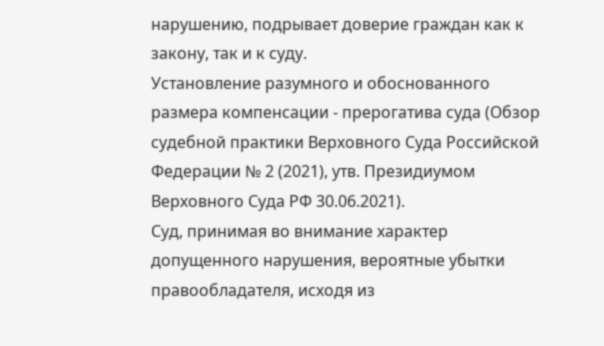нарушению, подрывает доверие граждан как к закону, так и к суду.
Установление разумного и обоснованного размера компенсации - прерогатива суда (Обзор судебной практики Верховного Суда Российской Федерации № 2 (2021), утв. Президиумом Верховного Суда РФ 30.06.2021).
Суд, принимая во внимание характер допущенного нарушения, вероятные убытки правообладателя, исходя из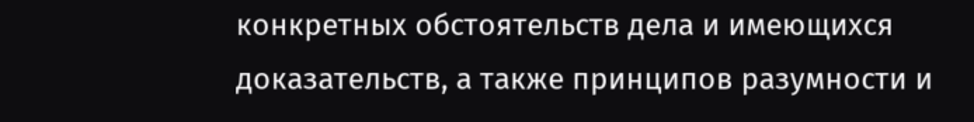конкретных обстоятельств дела и имеющихся доказательств, а также принципов разумности и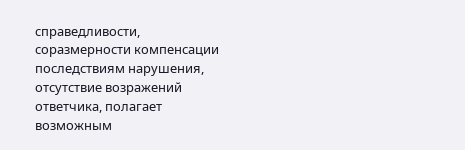справедливости, соразмерности компенсации последствиям нарушения, отсутствие возражений ответчика, полагает возможным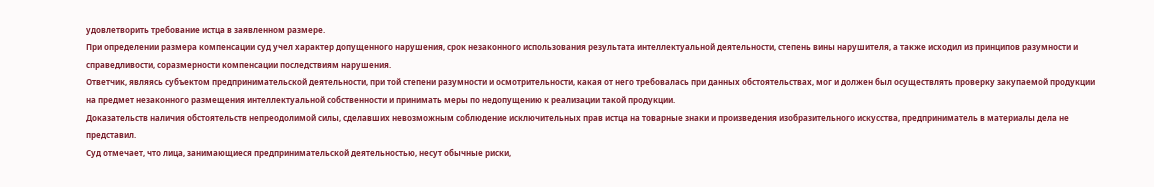удовлетворить требование истца в заявленном размере.
При определении размера компенсации суд учел характер допущенного нарушения, срок незаконного использования результата интеллектуальной деятельности, степень вины нарушителя, а также исходил из принципов разумности и справедливости, соразмерности компенсации последствиям нарушения.
Ответчик, являясь субъектом предпринимательской деятельности, при той степени разумности и осмотрительности, какая от него требовалась при данных обстоятельствах, мог и должен был осуществлять проверку закупаемой продукции на предмет незаконного размещения интеллектуальной собственности и принимать меры по недопущению к реализации такой продукции.
Доказательств наличия обстоятельств непреодолимой силы, сделавших невозможным соблюдение исключительных прав истца на товарные знаки и произведения изобразительного искусства, предприниматель в материалы дела не представил.
Суд отмечает, что лица, занимающиеся предпринимательской деятельностью, несут обычные риски,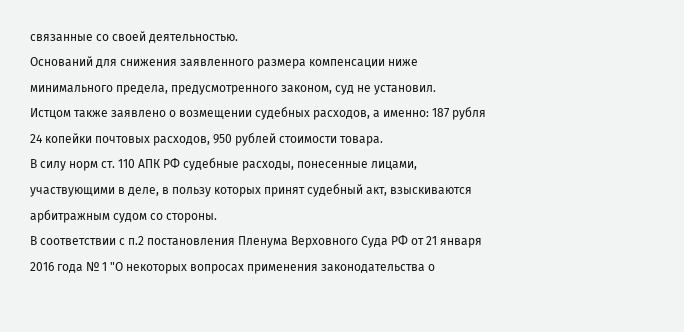связанные со своей деятельностью.
Оснований для снижения заявленного размера компенсации ниже минимального предела, предусмотренного законом, суд не установил.
Истцом также заявлено о возмещении судебных расходов, а именно: 187 рубля 24 копейки почтовых расходов, 950 рублей стоимости товара.
В силу норм ст. 110 АПК РФ судебные расходы, понесенные лицами, участвующими в деле, в пользу которых принят судебный акт, взыскиваются арбитражным судом со стороны.
В соответствии с п.2 постановления Пленума Верховного Суда РФ от 21 января 2016 года № 1 "О некоторых вопросах применения законодательства о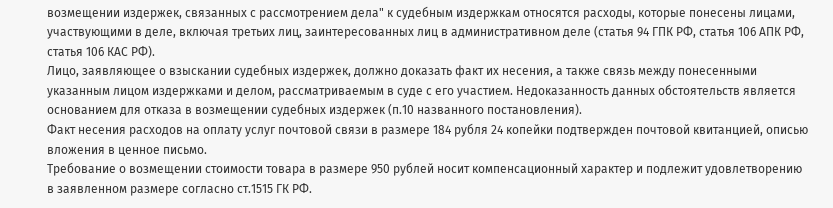возмещении издержек, связанных с рассмотрением дела" к судебным издержкам относятся расходы, которые понесены лицами, участвующими в деле, включая третьих лиц, заинтересованных лиц в административном деле (статья 94 ГПК РФ, статья 106 АПК РФ, статья 106 КАС РФ).
Лицо, заявляющее о взыскании судебных издержек, должно доказать факт их несения, а также связь между понесенными указанным лицом издержками и делом, рассматриваемым в суде с его участием. Недоказанность данных обстоятельств является основанием для отказа в возмещении судебных издержек (п.10 названного постановления).
Факт несения расходов на оплату услуг почтовой связи в размере 184 рубля 24 копейки подтвержден почтовой квитанцией, описью вложения в ценное письмо.
Требование о возмещении стоимости товара в размере 950 рублей носит компенсационный характер и подлежит удовлетворению в заявленном размере согласно ст.1515 ГК РФ.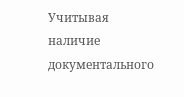Учитывая наличие документального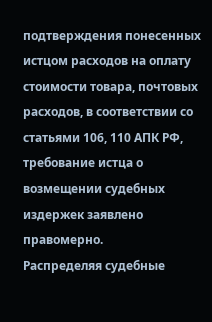подтверждения понесенных истцом расходов на оплату стоимости товара, почтовых расходов, в соответствии со статьями 106, 110 АПК РФ, требование истца о возмещении судебных издержек заявлено правомерно.
Распределяя судебные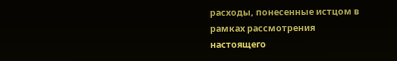расходы, понесенные истцом в рамках рассмотрения настоящего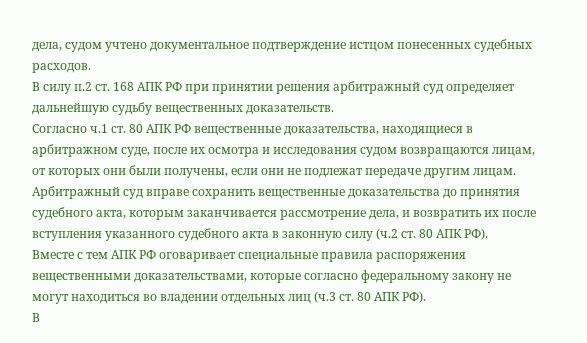дела, судом учтено документальное подтверждение истцом понесенных судебных расходов.
В силу п.2 ст. 168 АПК РФ при принятии решения арбитражный суд определяет дальнейшую судьбу вещественных доказательств.
Согласно ч.1 ст. 80 АПК РФ вещественные доказательства, находящиеся в арбитражном суде, после их осмотра и исследования судом возвращаются лицам, от которых они были получены, если они не подлежат передаче другим лицам.
Арбитражный суд вправе сохранить вещественные доказательства до принятия судебного акта, которым заканчивается рассмотрение дела, и возвратить их после вступления указанного судебного акта в законную силу (ч.2 ст. 80 АПК РФ).
Вместе с тем АПК РФ оговаривает специальные правила распоряжения вещественными доказательствами, которые согласно федеральному закону не могут находиться во владении отдельных лиц (ч.3 ст. 80 АПК РФ).
В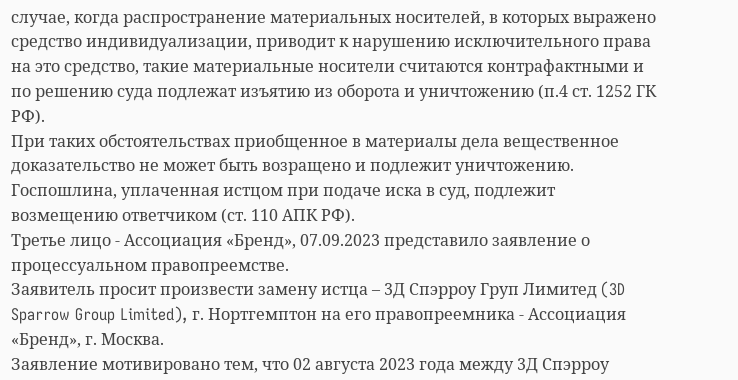случае, когда распространение материальных носителей, в которых выражено средство индивидуализации, приводит к нарушению исключительного права на это средство, такие материальные носители считаются контрафактными и по решению суда подлежат изъятию из оборота и уничтожению (п.4 ст. 1252 ГК РФ).
При таких обстоятельствах приобщенное в материалы дела вещественное доказательство не может быть возращено и подлежит уничтожению.
Госпошлина, уплаченная истцом при подаче иска в суд, подлежит возмещению ответчиком (ст. 110 АПК РФ).
Третье лицо - Ассоциация «Бренд», 07.09.2023 представило заявление о процессуальном правопреемстве.
Заявитель просит произвести замену истца – 3Д Спэрроу Груп Лимитед (3D Sparrow Group Limited), г. Нортгемптон на его правопреемника - Ассоциация «Бренд», г. Москва.
Заявление мотивировано тем, что 02 августа 2023 года между 3Д Спэрроу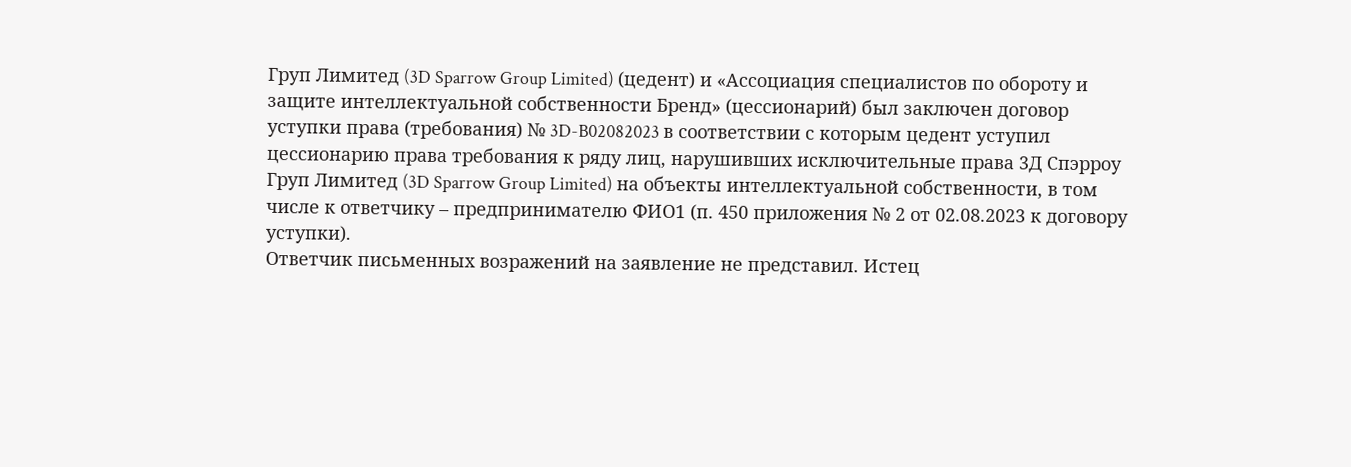Груп Лимитед (3D Sparrow Group Limited) (цедент) и «Ассоциация специалистов по обороту и защите интеллектуальной собственности Бренд» (цессионарий) был заключен договор уступки права (требования) № 3D-B02082023 в соответствии с которым цедент уступил цессионарию права требования к ряду лиц, нарушивших исключительные права 3Д Спэрроу Груп Лимитед (3D Sparrow Group Limited) на объекты интеллектуальной собственности, в том числе к ответчику – предпринимателю ФИО1 (п. 450 приложения № 2 от 02.08.2023 к договору уступки).
Ответчик письменных возражений на заявление не представил. Истец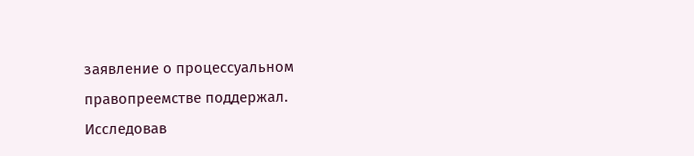заявление о процессуальном правопреемстве поддержал.
Исследовав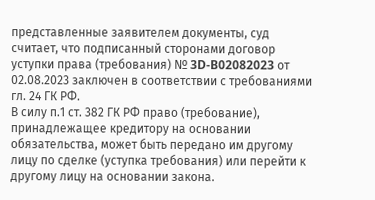представленные заявителем документы, суд считает, что подписанный сторонами договор уступки права (требования) № 3D-B02082023 от 02.08.2023 заключен в соответствии с требованиями гл. 24 ГК РФ.
В силу п.1 ст. 382 ГК РФ право (требование), принадлежащее кредитору на основании обязательства, может быть передано им другому лицу по сделке (уступка требования) или перейти к другому лицу на основании закона.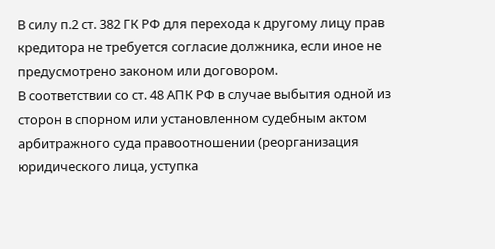В силу п.2 ст. 382 ГК РФ для перехода к другому лицу прав кредитора не требуется согласие должника, если иное не предусмотрено законом или договором.
В соответствии со ст. 48 АПК РФ в случае выбытия одной из сторон в спорном или установленном судебным актом арбитражного суда правоотношении (реорганизация юридического лица, уступка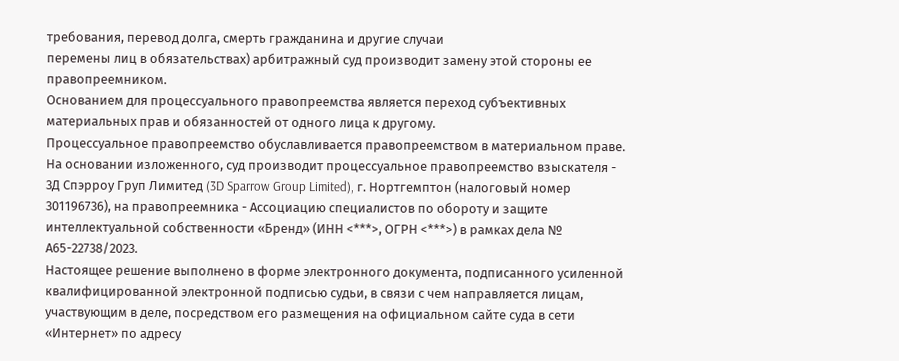требования, перевод долга, смерть гражданина и другие случаи
перемены лиц в обязательствах) арбитражный суд производит замену этой стороны ее правопреемником.
Основанием для процессуального правопреемства является переход субъективных материальных прав и обязанностей от одного лица к другому.
Процессуальное правопреемство обуславливается правопреемством в материальном праве.
На основании изложенного, суд производит процессуальное правопреемство взыскателя - 3Д Спэрроу Груп Лимитед (3D Sparrow Group Limited), г. Нортгемптон (налоговый номер 301196736), на правопреемника - Ассоциацию специалистов по обороту и защите интеллектуальной собственности «Бренд» (ИНН <***>, ОГРН <***>) в рамках дела № А65-22738/2023.
Настоящее решение выполнено в форме электронного документа, подписанного усиленной квалифицированной электронной подписью судьи, в связи с чем направляется лицам, участвующим в деле, посредством его размещения на официальном сайте суда в сети «Интернет» по адресу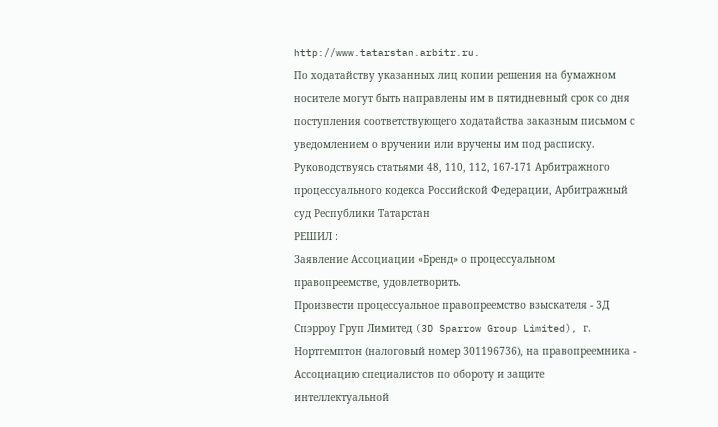http://www.tatarstan.arbitr.ru.
По ходатайству указанных лиц копии решения на бумажном носителе могут быть направлены им в пятидневный срок со дня поступления соответствующего ходатайства заказным письмом с уведомлением о вручении или вручены им под расписку.
Руководствуясь статьями 48, 110, 112, 167-171 Арбитражного процессуального кодекса Российской Федерации, Арбитражный суд Республики Татарстан
РЕШИЛ :
Заявление Ассоциации «Бренд» о процессуальном правопреемстве, удовлетворить.
Произвести процессуальное правопреемство взыскателя - 3Д Спэрроу Груп Лимитед (3D Sparrow Group Limited), г. Нортгемптон (налоговый номер 301196736), на правопреемника - Ассоциацию специалистов по обороту и защите интеллектуальной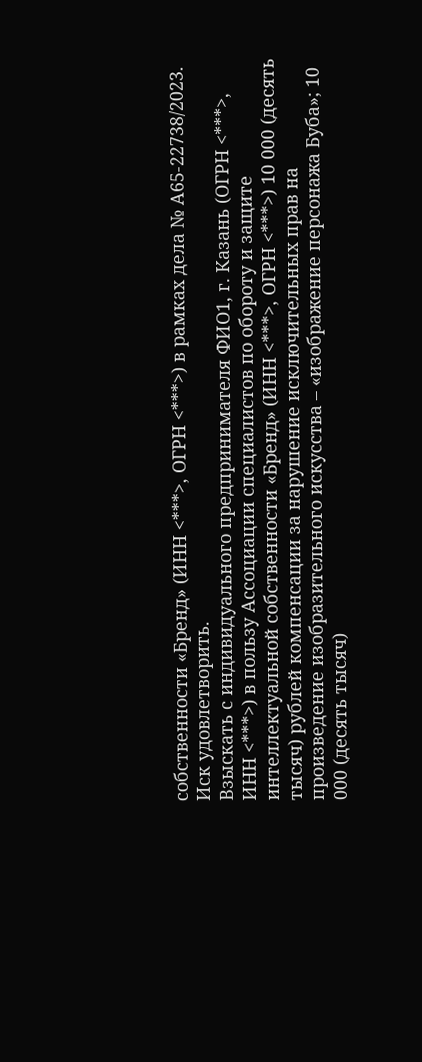собственности «Бренд» (ИНН <***>, ОГРН <***>) в рамках дела № А65-22738/2023.
Иск удовлетворить.
Взыскать с индивидуального предпринимателя ФИО1, г. Казань (ОГРН <***>, ИНН <***>) в пользу Ассоциации специалистов по обороту и защите интеллектуальной собственности «Бренд» (ИНН <***>, ОГРН <***>) 10 000 (десять тысяч) рублей компенсации за нарушение исключительных прав на произведение изобразительного искусства – «изображение персонажа Буба»; 10 000 (десять тысяч)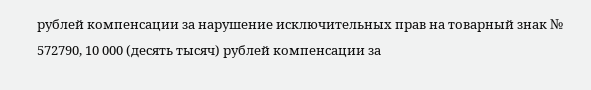рублей компенсации за нарушение исключительных прав на товарный знак № 572790, 10 000 (десять тысяч) рублей компенсации за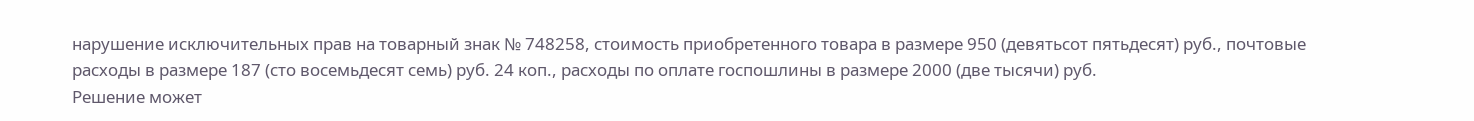нарушение исключительных прав на товарный знак № 748258, стоимость приобретенного товара в размере 950 (девятьсот пятьдесят) руб., почтовые расходы в размере 187 (сто восемьдесят семь) руб. 24 коп., расходы по оплате госпошлины в размере 2000 (две тысячи) руб.
Решение может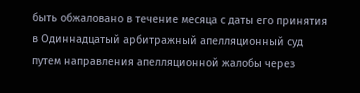быть обжаловано в течение месяца с даты его принятия в Одиннадцатый арбитражный апелляционный суд путем направления апелляционной жалобы через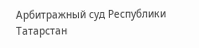Арбитражный суд Республики Татарстан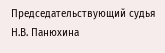Председательствующий судья Н.В. Панюхина